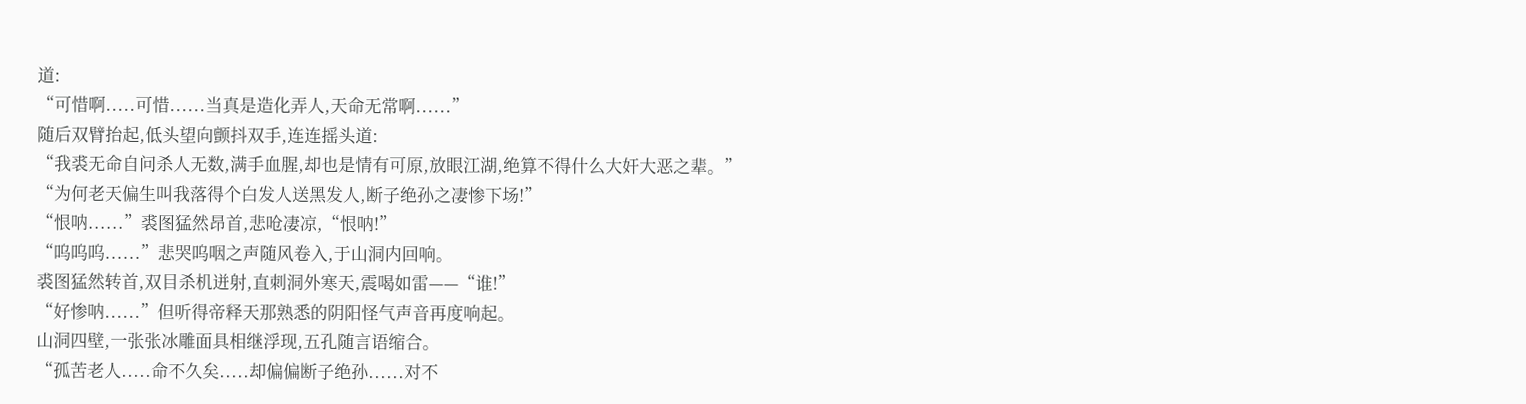道:
“可惜啊.....可惜......当真是造化弄人,天命无常啊......”
随后双臂抬起,低头望向颤抖双手,连连摇头道:
“我裘无命自问杀人无数,满手血腥,却也是情有可原,放眼江湖,绝算不得什么大奸大恶之辈。”
“为何老天偏生叫我落得个白发人送黑发人,断子绝孙之凄惨下场!”
“恨呐......”裘图猛然昂首,悲呛凄凉,“恨呐!”
“呜呜呜......”悲哭呜咽之声随风卷入,于山洞内回响。
裘图猛然转首,双目杀机迸射,直刺洞外寒天,震喝如雷——“谁!”
“好惨呐......”但听得帝释天那熟悉的阴阳怪气声音再度响起。
山洞四壁,一张张冰雕面具相继浮现,五孔随言语缩合。
“孤苦老人.....命不久矣.....却偏偏断子绝孙......对不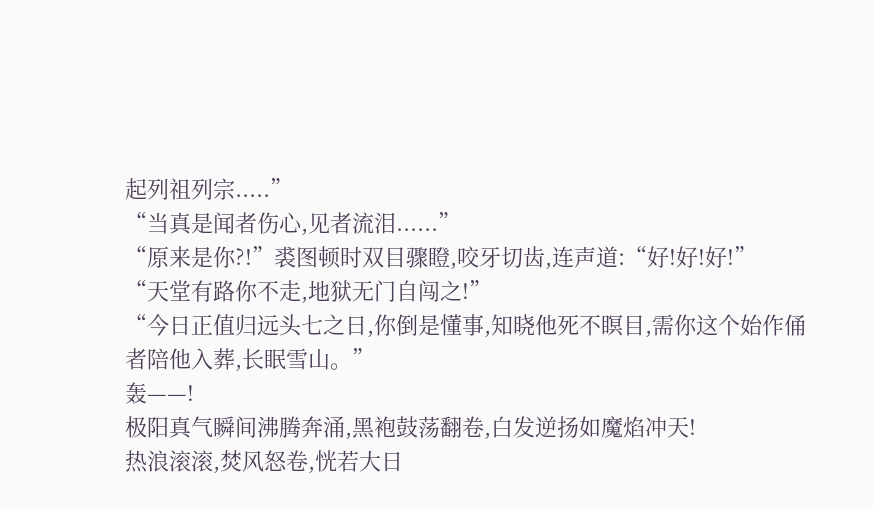起列祖列宗.....”
“当真是闻者伤心,见者流泪......”
“原来是你?!”裘图顿时双目骤瞪,咬牙切齿,连声道:“好!好!好!”
“天堂有路你不走,地狱无门自闯之!”
“今日正值归远头七之日,你倒是懂事,知晓他死不瞑目,需你这个始作俑者陪他入葬,长眠雪山。”
轰——!
极阳真气瞬间沸腾奔涌,黑袍鼓荡翻卷,白发逆扬如魔焰冲天!
热浪滚滚,焚风怒卷,恍若大日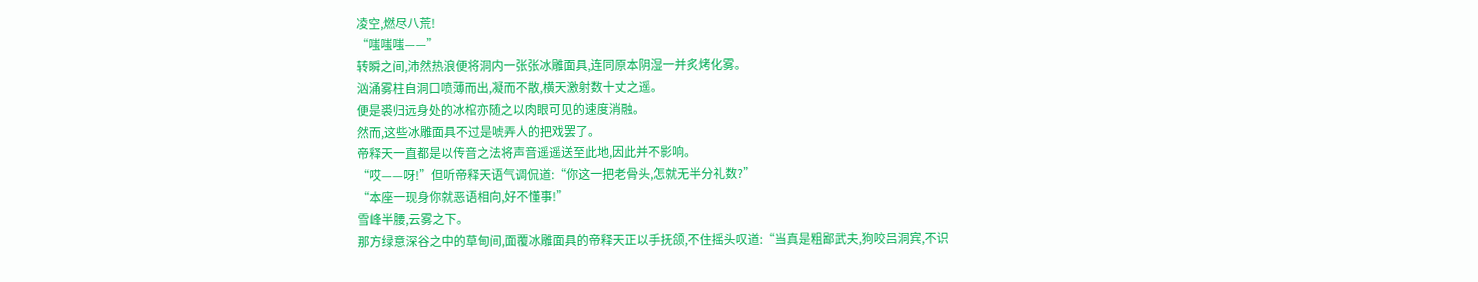凌空,燃尽八荒!
“嗤嗤嗤——”
转瞬之间,沛然热浪便将洞内一张张冰雕面具,连同原本阴湿一并炙烤化雾。
汹涌雾柱自洞口喷薄而出,凝而不散,横天激射数十丈之遥。
便是裘归远身处的冰棺亦随之以肉眼可见的速度消融。
然而,这些冰雕面具不过是唬弄人的把戏罢了。
帝释天一直都是以传音之法将声音遥遥送至此地,因此并不影响。
“哎——呀!”但听帝释天语气调侃道:“你这一把老骨头,怎就无半分礼数?”
“本座一现身你就恶语相向,好不懂事!”
雪峰半腰,云雾之下。
那方绿意深谷之中的草甸间,面覆冰雕面具的帝释天正以手抚颌,不住摇头叹道:“当真是粗鄙武夫,狗咬吕洞宾,不识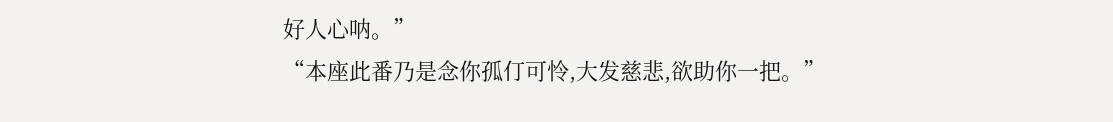好人心呐。”
“本座此番乃是念你孤仃可怜,大发慈悲,欲助你一把。”